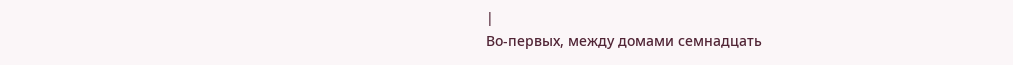|
Во-первых, между домами семнадцать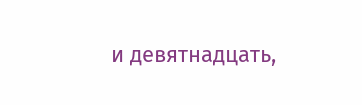и девятнадцать,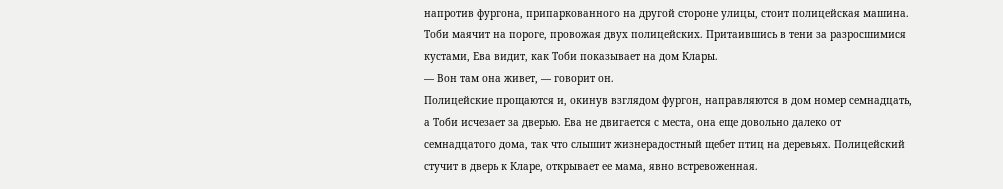напротив фургона, припаркованного на другой стороне улицы, стоит полицейская машина. Тоби маячит на пороге, провожая двух полицейских. Притаившись в тени за разросшимися кустами, Ева видит, как Тоби показывает на дом Клары.
— Вон там она живет, — говорит он.
Полицейские прощаются и, окинув взглядом фургон, направляются в дом номер семнадцать, а Тоби исчезает за дверью. Ева не двигается с места, она еще довольно далеко от семнадцатого дома, так что слышит жизнерадостный щебет птиц на деревьях. Полицейский стучит в дверь к Кларе, открывает ее мама, явно встревоженная.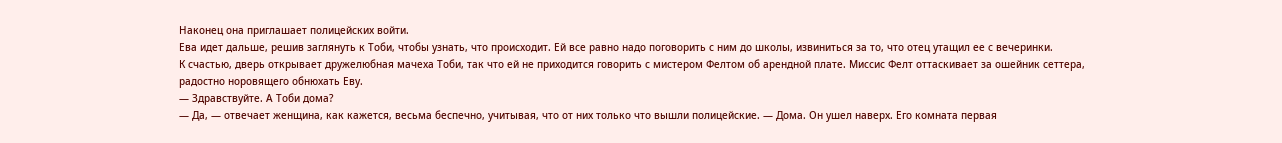Наконец она приглашает полицейских войти.
Ева идет дальше, решив заглянуть к Тоби, чтобы узнать, что происходит. Ей все равно надо поговорить с ним до школы, извиниться за то, что отец утащил ее с вечеринки.
К счастью, дверь открывает дружелюбная мачеха Тоби, так что ей не приходится говорить с мистером Фелтом об арендной плате. Миссис Фелт оттаскивает за ошейник сеттера, радостно норовящего обнюхать Еву.
— Здравствуйте. А Тоби дома?
— Да, — отвечает женщина, как кажется, весьма беспечно, учитывая, что от них только что вышли полицейские. — Дома. Он ушел наверх. Его комната первая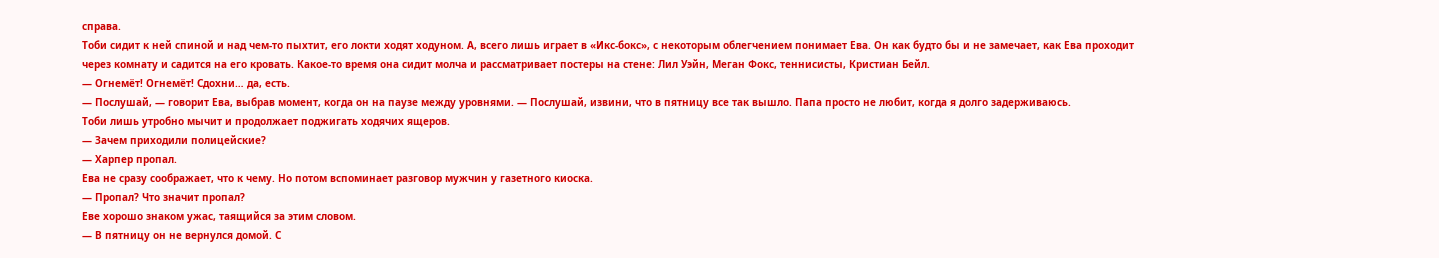справа.
Тоби сидит к ней спиной и над чем-то пыхтит, его локти ходят ходуном. А, всего лишь играет в «Икс-бокс», с некоторым облегчением понимает Ева. Он как будто бы и не замечает, как Ева проходит через комнату и садится на его кровать. Какое-то время она сидит молча и рассматривает постеры на стене: Лил Уэйн, Меган Фокс, теннисисты, Кристиан Бейл.
— Огнемёт! Огнемёт! Сдохни… да, есть.
— Послушай, — говорит Ева, выбрав момент, когда он на паузе между уровнями. — Послушай, извини, что в пятницу все так вышло. Папа просто не любит, когда я долго задерживаюсь.
Тоби лишь утробно мычит и продолжает поджигать ходячих ящеров.
— Зачем приходили полицейские?
— Харпер пропал.
Ева не сразу соображает, что к чему. Но потом вспоминает разговор мужчин у газетного киоска.
— Пропал? Что значит пропал?
Еве хорошо знаком ужас, таящийся за этим словом.
— В пятницу он не вернулся домой. С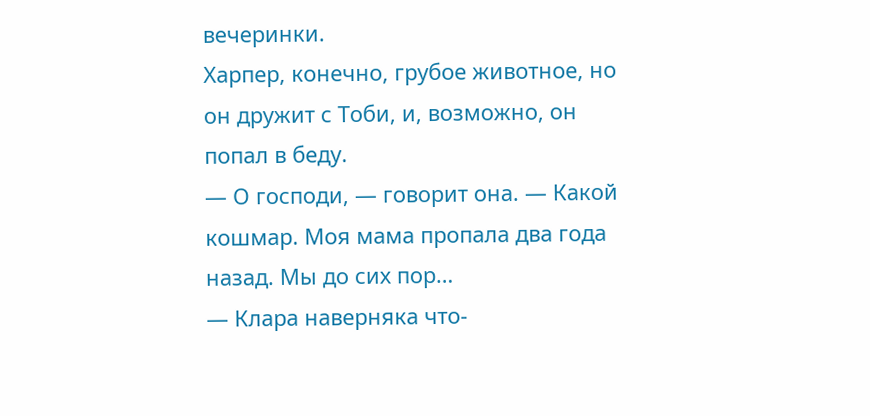вечеринки.
Харпер, конечно, грубое животное, но он дружит с Тоби, и, возможно, он попал в беду.
— О господи, — говорит она. — Какой кошмар. Моя мама пропала два года назад. Мы до сих пор…
— Клара наверняка что-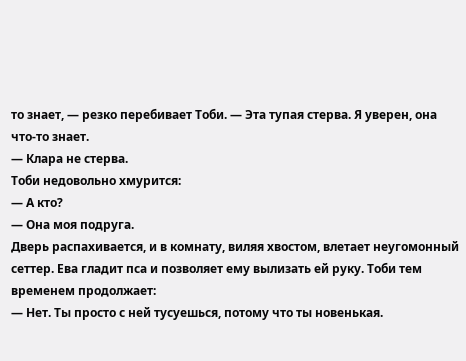то знает, — резко перебивает Тоби. — Эта тупая стерва. Я уверен, она что-то знает.
— Клара не стерва.
Тоби недовольно хмурится:
— А кто?
— Она моя подруга.
Дверь распахивается, и в комнату, виляя хвостом, влетает неугомонный сеттер. Ева гладит пса и позволяет ему вылизать ей руку. Тоби тем временем продолжает:
— Нет. Ты просто с ней тусуешься, потому что ты новенькая.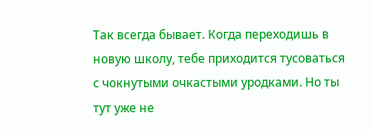Так всегда бывает. Когда переходишь в новую школу, тебе приходится тусоваться с чокнутыми очкастыми уродками. Но ты тут уже не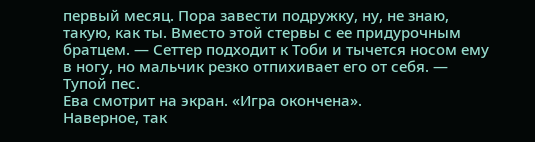первый месяц. Пора завести подружку, ну, не знаю, такую, как ты. Вместо этой стервы с ее придурочным братцем. — Сеттер подходит к Тоби и тычется носом ему в ногу, но мальчик резко отпихивает его от себя. — Тупой пес.
Ева смотрит на экран. «Игра окончена».
Наверное, так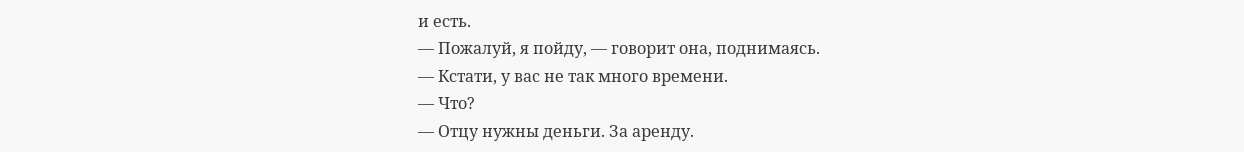и есть.
— Пожалуй, я пойду, — говорит она, поднимаясь.
— Кстати, у вас не так много времени.
— Что?
— Отцу нужны деньги. За аренду.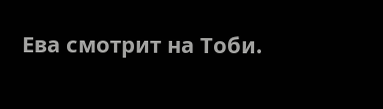Ева смотрит на Тоби.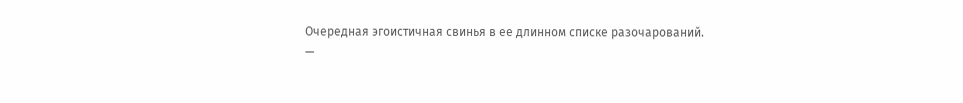Очередная эгоистичная свинья в ее длинном списке разочарований.
—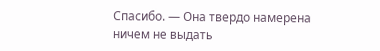Спасибо. — Она твердо намерена ничем не выдать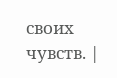своих чувств. |